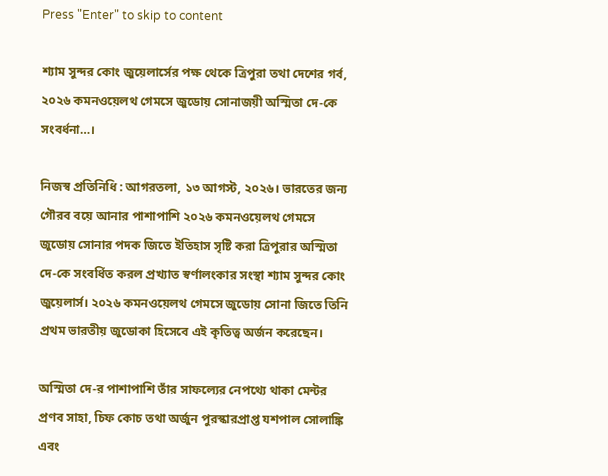Press "Enter" to skip to content

শ্যাম সুন্দর কোং জুয়েলার্সের পক্ষ থেকে ত্রিপুরা তথা দেশের গর্ব, ২০২৬ কমনওয়েলথ গেমসে জুডোয় সোনাজয়ী অস্মিতা দে-কে সংবর্ধনা…।

নিজস্ব প্রতিনিধি : আগরতলা, ১৩ আগস্ট, ২০২৬। ভারতের জন্য গৌরব বয়ে আনার পাশাপাশি ২০২৬ কমনওয়েলথ গেমসে জুডোয় সোনার পদক জিতে ইতিহাস সৃষ্টি করা ত্রিপুরার অস্মিতা দে-কে সংবর্ধিত করল প্রখ্যাত স্বর্ণালংকার সংস্থা শ্যাম সুন্দর কোং জুয়েলার্স। ২০২৬ কমনওয়েলথ গেমসে জুডোয় সোনা জিতে তিনি প্রথম ভারতীয় জুডোকা হিসেবে এই কৃতিত্ব অর্জন করেছেন।

অস্মিতা দে-র পাশাপাশি তাঁর সাফল্যের নেপথ্যে থাকা মেন্টর প্রণব সাহা, চিফ কোচ তথা অর্জুন পুরস্কারপ্রাপ্ত যশপাল সোলাঙ্কি এবং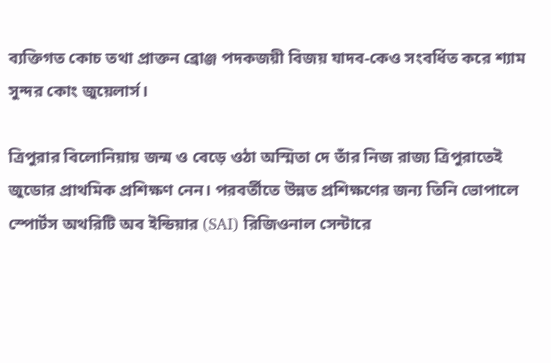ব্যক্তিগত কোচ তথা প্রাক্তন ব্রোঞ্জ পদকজয়ী বিজয় যাদব-কেও সংবর্ধিত করে শ্যাম সুন্দর কোং জুয়েলার্স।

ত্রিপুরার বিলোনিয়ায় জন্ম ও বেড়ে ওঠা অস্মিতা দে তাঁর নিজ রাজ্য ত্রিপুরাতেই জুডোর প্রাথমিক প্রশিক্ষণ নেন। পরবর্তীতে উন্নত প্রশিক্ষণের জন্য তিনি ভোপালে স্পোর্টস অথরিটি অব ইন্ডিয়ার (SAI) রিজিওনাল সেন্টারে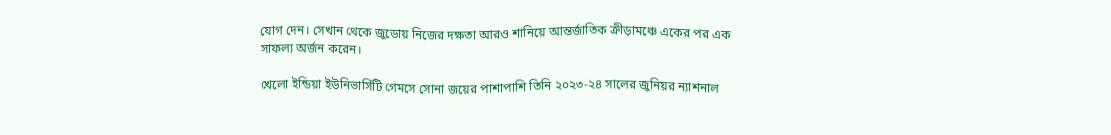যোগ দেন। সেখান থেকে জুডোয় নিজের দক্ষতা আরও শানিয়ে আন্তর্জাতিক ক্রীড়ামঞ্চে একের পর এক সাফল্য অর্জন করেন।

খেলো ইন্ডিয়া ইউনিভার্সিটি গেমসে সোনা জয়ের পাশাপাশি তিনি ২০২৩-২৪ সালের জুনিয়র ন্যাশনাল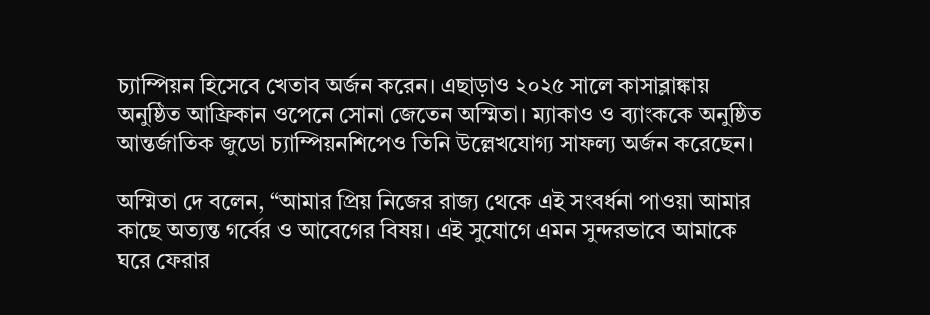চ্যাম্পিয়ন হিসেবে খেতাব অর্জন করেন। এছাড়াও ২০২৫ সালে কাসাব্লাঙ্কায় অনুষ্ঠিত আফ্রিকান ওপেনে সোনা জেতেন অস্মিতা। ম্যাকাও ও ব্যাংককে অনুষ্ঠিত আন্তর্জাতিক জুডো চ্যাম্পিয়নশিপেও তিনি উল্লেখযোগ্য সাফল্য অর্জন করেছেন।

অস্মিতা দে বলেন, “আমার প্রিয় নিজের রাজ্য থেকে এই সংবর্ধনা পাওয়া আমার কাছে অত্যন্ত গর্বের ও আবেগের বিষয়। এই সুযোগে এমন সুন্দরভাবে আমাকে ঘরে ফেরার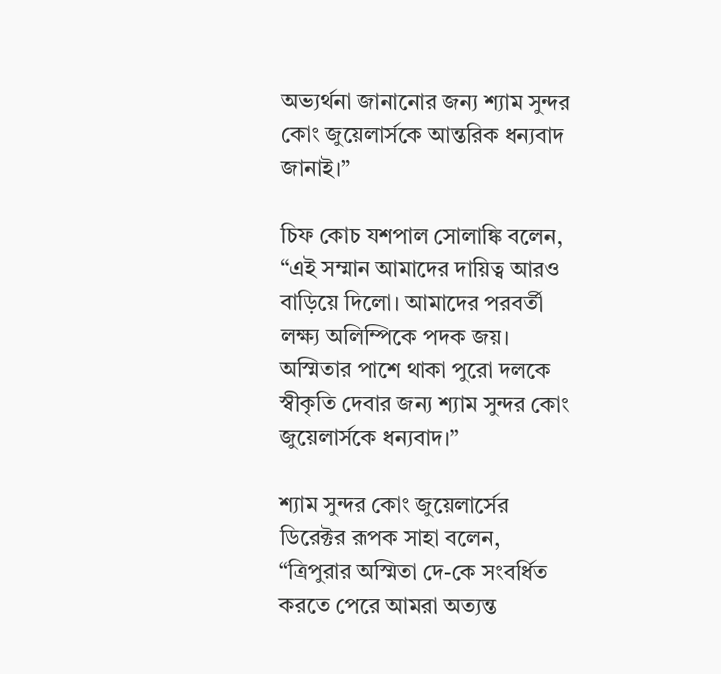অভ্যর্থনা জানানোর জন্য শ্যাম সুন্দর কোং জুয়েলার্সকে আন্তরিক ধন্যবাদ জানাই।”

চিফ কোচ যশপাল সোলাঙ্কি বলেন, “এই সম্মান আমাদের দায়িত্ব আরও বাড়িয়ে দিলো। আমাদের পরবর্তী লক্ষ্য অলিম্পিকে পদক জয়। অস্মিতার পাশে থাকা পুরো দলকে স্বীকৃতি দেবার জন্য শ্যাম সুন্দর কোং জুয়েলার্সকে ধন্যবাদ।”

শ্যাম সুন্দর কোং জুয়েলার্সের ডিরেক্টর রূপক সাহা বলেন, “ত্রিপুরার অস্মিতা দে-কে সংবর্ধিত করতে পেরে আমরা অত্যন্ত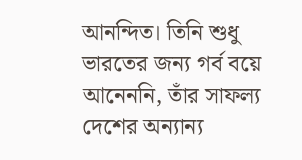আনন্দিত। তিনি শুধু ভারতের জন্য গর্ব বয়ে আনেননি, তাঁর সাফল্য দেশের অন্যান্য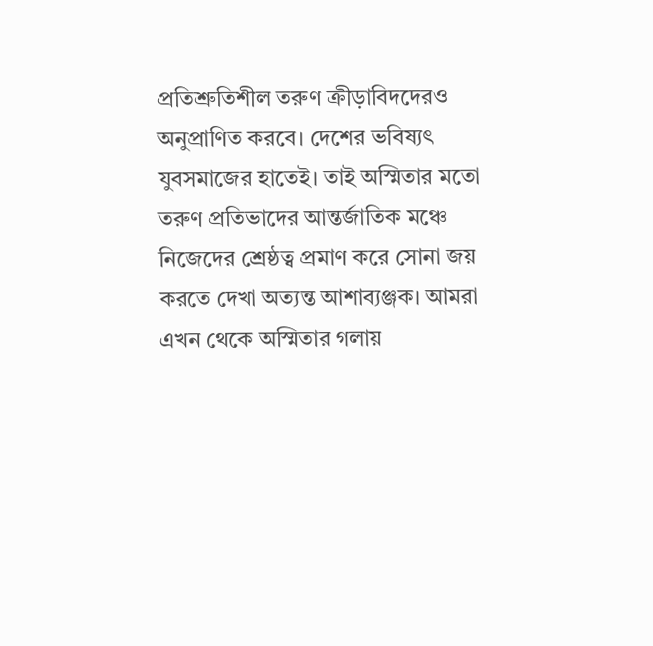প্রতিশ্রুতিশীল তরুণ ক্রীড়াবিদদেরও অনুপ্রাণিত করবে। দেশের ভবিষ্যৎ যুবসমাজের হাতেই। তাই অস্মিতার মতো তরুণ প্রতিভাদের আন্তর্জাতিক মঞ্চে নিজেদের শ্রেষ্ঠত্ব প্রমাণ করে সোনা জয় করতে দেখা অত্যন্ত আশাব্যঞ্জক। আমরা এখন থেকে অস্মিতার গলায়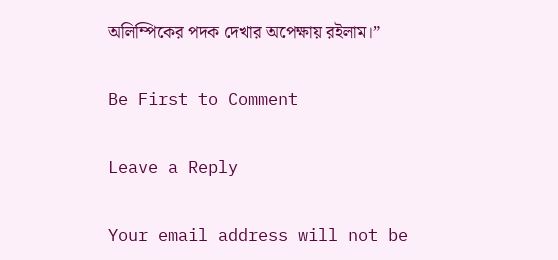অলিম্পিকের পদক দেখার অপেক্ষায় রইলাম।”

Be First to Comment

Leave a Reply

Your email address will not be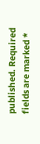published. Required fields are marked *